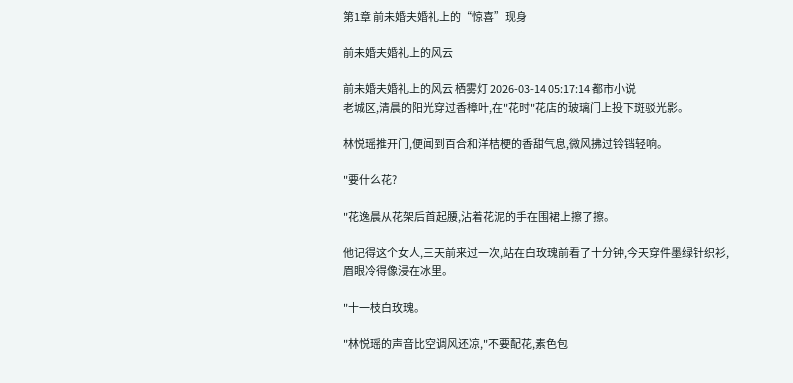第1章 前未婚夫婚礼上的“惊喜”现身

前未婚夫婚礼上的风云

前未婚夫婚礼上的风云 栖雾灯 2026-03-14 05:17:14 都市小说
老城区,清晨的阳光穿过香樟叶,在"花时"花店的玻璃门上投下斑驳光影。

林悦瑶推开门,便闻到百合和洋桔梗的香甜气息,微风拂过铃铛轻响。

"要什么花?

"花逸晨从花架后首起腰,沾着花泥的手在围裙上擦了擦。

他记得这个女人,三天前来过一次,站在白玫瑰前看了十分钟,今天穿件墨绿针织衫,眉眼冷得像浸在冰里。

"十一枝白玫瑰。

"林悦瑶的声音比空调风还凉,"不要配花,素色包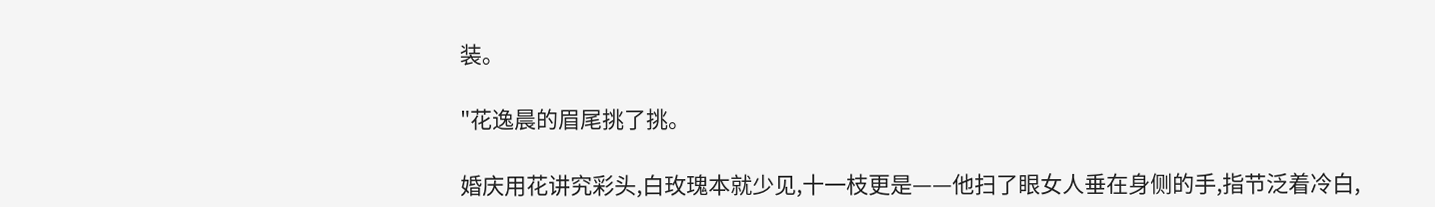装。

"花逸晨的眉尾挑了挑。

婚庆用花讲究彩头,白玫瑰本就少见,十一枝更是——他扫了眼女人垂在身侧的手,指节泛着冷白,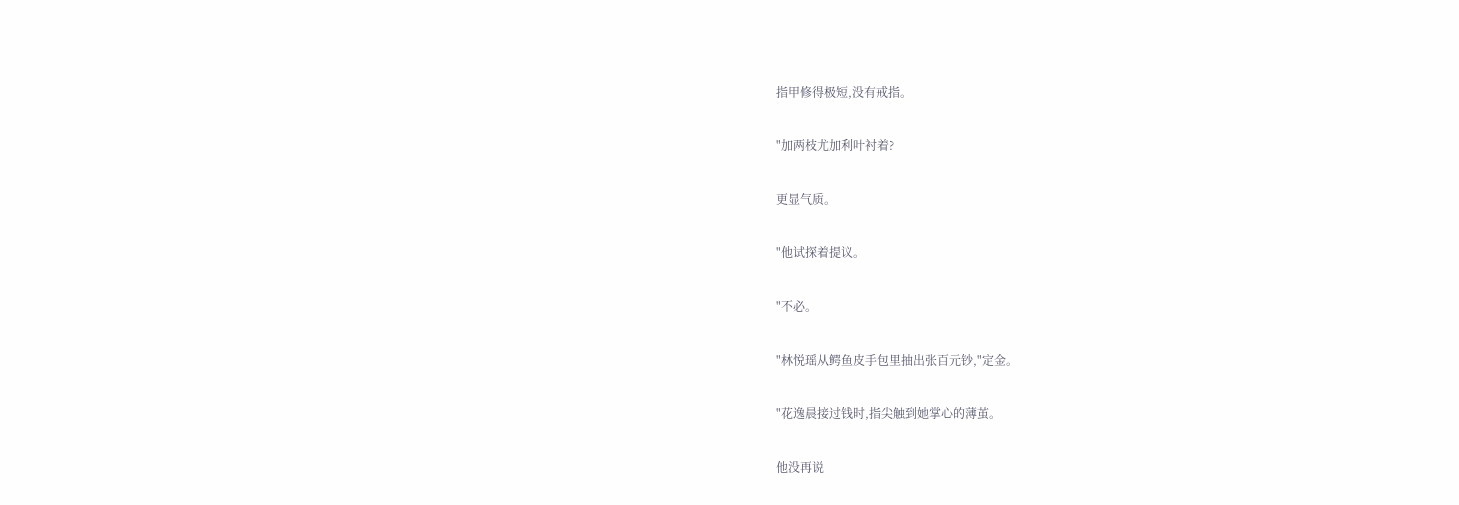指甲修得极短,没有戒指。

"加两枝尤加利叶衬着?

更显气质。

"他试探着提议。

"不必。

"林悦瑶从鳄鱼皮手包里抽出张百元钞,"定金。

"花逸晨接过钱时,指尖触到她掌心的薄茧。

他没再说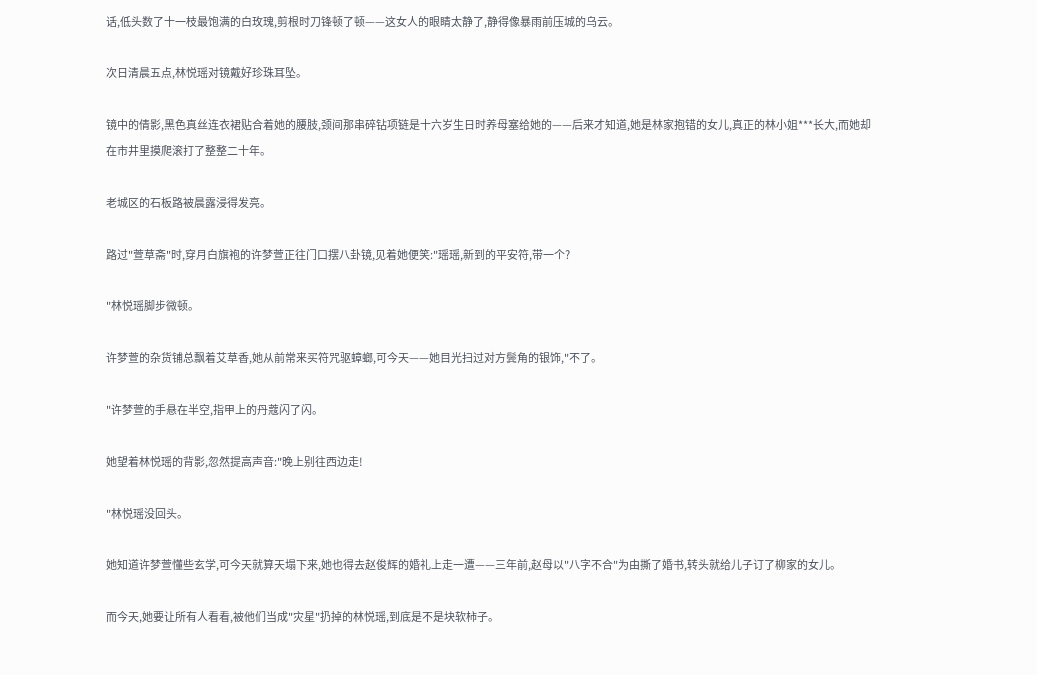话,低头数了十一枝最饱满的白玫瑰,剪根时刀锋顿了顿——这女人的眼睛太静了,静得像暴雨前压城的乌云。

次日清晨五点,林悦瑶对镜戴好珍珠耳坠。

镜中的倩影,黑色真丝连衣裙贴合着她的腰肢,颈间那串碎钻项链是十六岁生日时养母塞给她的——后来才知道,她是林家抱错的女儿,真正的林小姐***长大,而她却在市井里摸爬滚打了整整二十年。

老城区的石板路被晨露浸得发亮。

路过"萱草斋"时,穿月白旗袍的许梦萱正往门口摆八卦镜,见着她便笑:"瑶瑶,新到的平安符,带一个?

"林悦瑶脚步微顿。

许梦萱的杂货铺总飘着艾草香,她从前常来买符咒驱蟑螂,可今天——她目光扫过对方鬓角的银饰,"不了。

"许梦萱的手悬在半空,指甲上的丹蔻闪了闪。

她望着林悦瑶的背影,忽然提高声音:"晚上别往西边走!

"林悦瑶没回头。

她知道许梦萱懂些玄学,可今天就算天塌下来,她也得去赵俊辉的婚礼上走一遭——三年前,赵母以"八字不合"为由撕了婚书,转头就给儿子订了柳家的女儿。

而今天,她要让所有人看看,被他们当成"灾星"扔掉的林悦瑶,到底是不是块软柿子。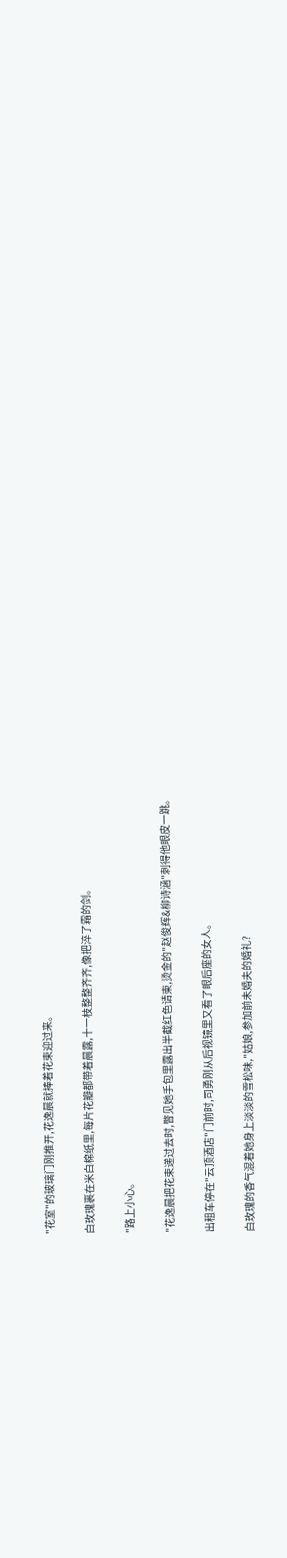"花室"的玻璃门刚推开,花逸晨就捧着花束迎过来。

白玫瑰裹在米白棉纸里,每片花瓣都带着晨露,十一枝整整齐齐,像把淬了霜的剑。

"路上小心。

"花逸晨把花束递过去时,瞥见她手包里露出半截红色请柬,烫金的"赵俊辉&柳诗涵"刺得他眼皮一跳。

出租车停在"云顶酒店"门前时,司勇刚从后视镜里又看了眼后座的女人。

白玫瑰的香气混着她身上淡淡的雪松味,"姑娘,参加前未婚夫的婚礼?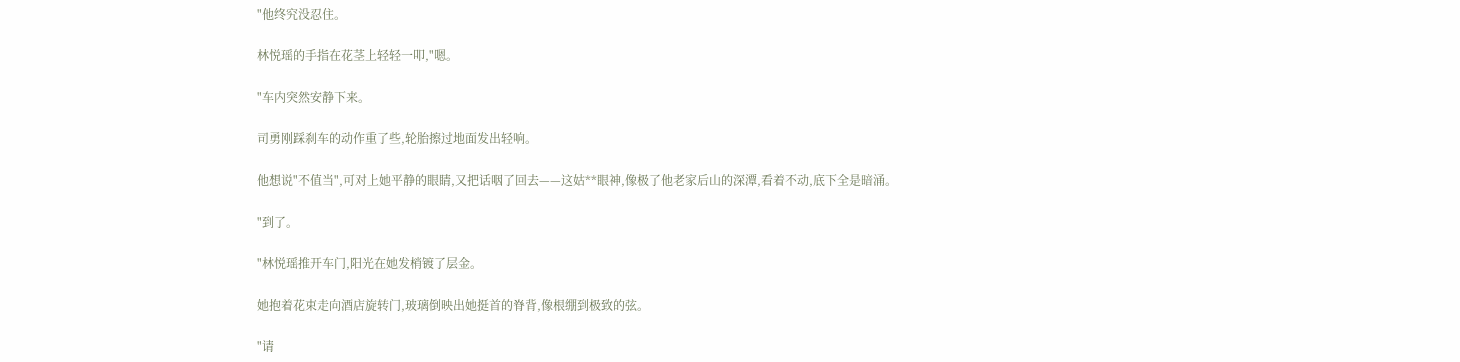"他终究没忍住。

林悦瑶的手指在花茎上轻轻一叩,"嗯。

"车内突然安静下来。

司勇刚踩刹车的动作重了些,轮胎擦过地面发出轻响。

他想说"不值当",可对上她平静的眼睛,又把话咽了回去——这姑**眼神,像极了他老家后山的深潭,看着不动,底下全是暗涌。

"到了。

"林悦瑶推开车门,阳光在她发梢镀了层金。

她抱着花束走向酒店旋转门,玻璃倒映出她挺首的脊背,像根绷到极致的弦。

"请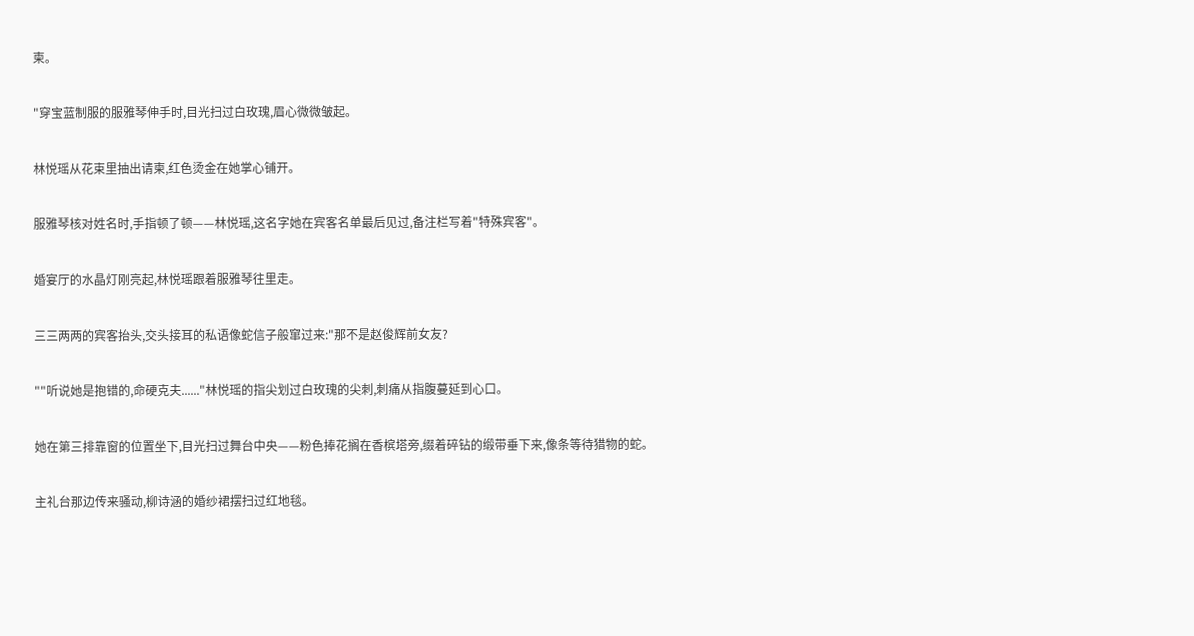柬。

"穿宝蓝制服的服雅琴伸手时,目光扫过白玫瑰,眉心微微皱起。

林悦瑶从花束里抽出请柬,红色烫金在她掌心铺开。

服雅琴核对姓名时,手指顿了顿——林悦瑶,这名字她在宾客名单最后见过,备注栏写着"特殊宾客"。

婚宴厅的水晶灯刚亮起,林悦瑶跟着服雅琴往里走。

三三两两的宾客抬头,交头接耳的私语像蛇信子般窜过来:"那不是赵俊辉前女友?

""听说她是抱错的,命硬克夫......"林悦瑶的指尖划过白玫瑰的尖刺,刺痛从指腹蔓延到心口。

她在第三排靠窗的位置坐下,目光扫过舞台中央——粉色捧花搁在香槟塔旁,缀着碎钻的缎带垂下来,像条等待猎物的蛇。

主礼台那边传来骚动,柳诗涵的婚纱裙摆扫过红地毯。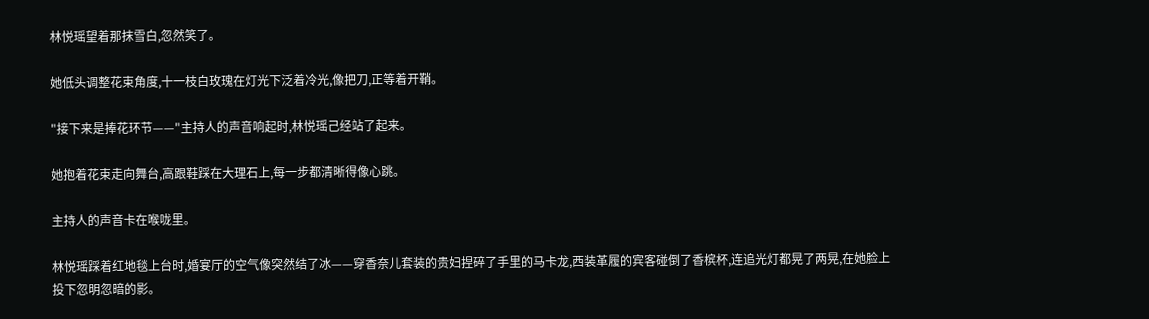林悦瑶望着那抹雪白,忽然笑了。

她低头调整花束角度,十一枝白玫瑰在灯光下泛着冷光,像把刀,正等着开鞘。

"接下来是捧花环节——"主持人的声音响起时,林悦瑶己经站了起来。

她抱着花束走向舞台,高跟鞋踩在大理石上,每一步都清晰得像心跳。

主持人的声音卡在喉咙里。

林悦瑶踩着红地毯上台时,婚宴厅的空气像突然结了冰——穿香奈儿套装的贵妇捏碎了手里的马卡龙,西装革履的宾客碰倒了香槟杯,连追光灯都晃了两晃,在她脸上投下忽明忽暗的影。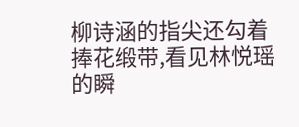柳诗涵的指尖还勾着捧花缎带,看见林悦瑶的瞬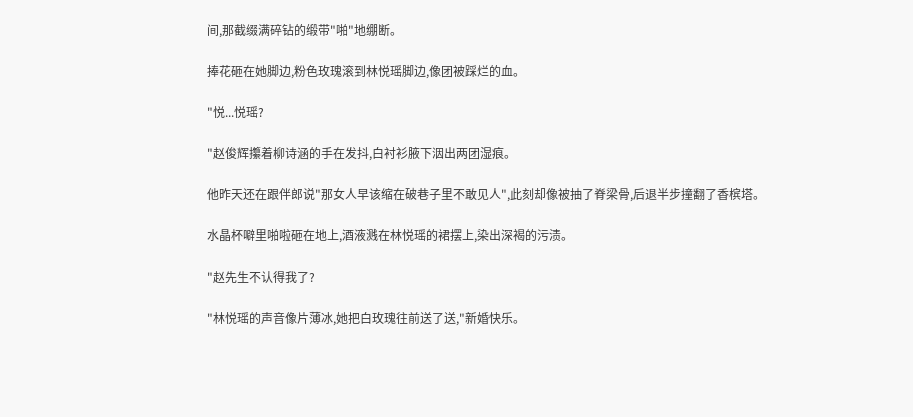间,那截缀满碎钻的缎带"啪"地绷断。

捧花砸在她脚边,粉色玫瑰滚到林悦瑶脚边,像团被踩烂的血。

"悦...悦瑶?

"赵俊辉攥着柳诗涵的手在发抖,白衬衫腋下洇出两团湿痕。

他昨天还在跟伴郎说"那女人早该缩在破巷子里不敢见人",此刻却像被抽了脊梁骨,后退半步撞翻了香槟塔。

水晶杯噼里啪啦砸在地上,酒液溅在林悦瑶的裙摆上,染出深褐的污渍。

"赵先生不认得我了?

"林悦瑶的声音像片薄冰,她把白玫瑰往前送了送,"新婚快乐。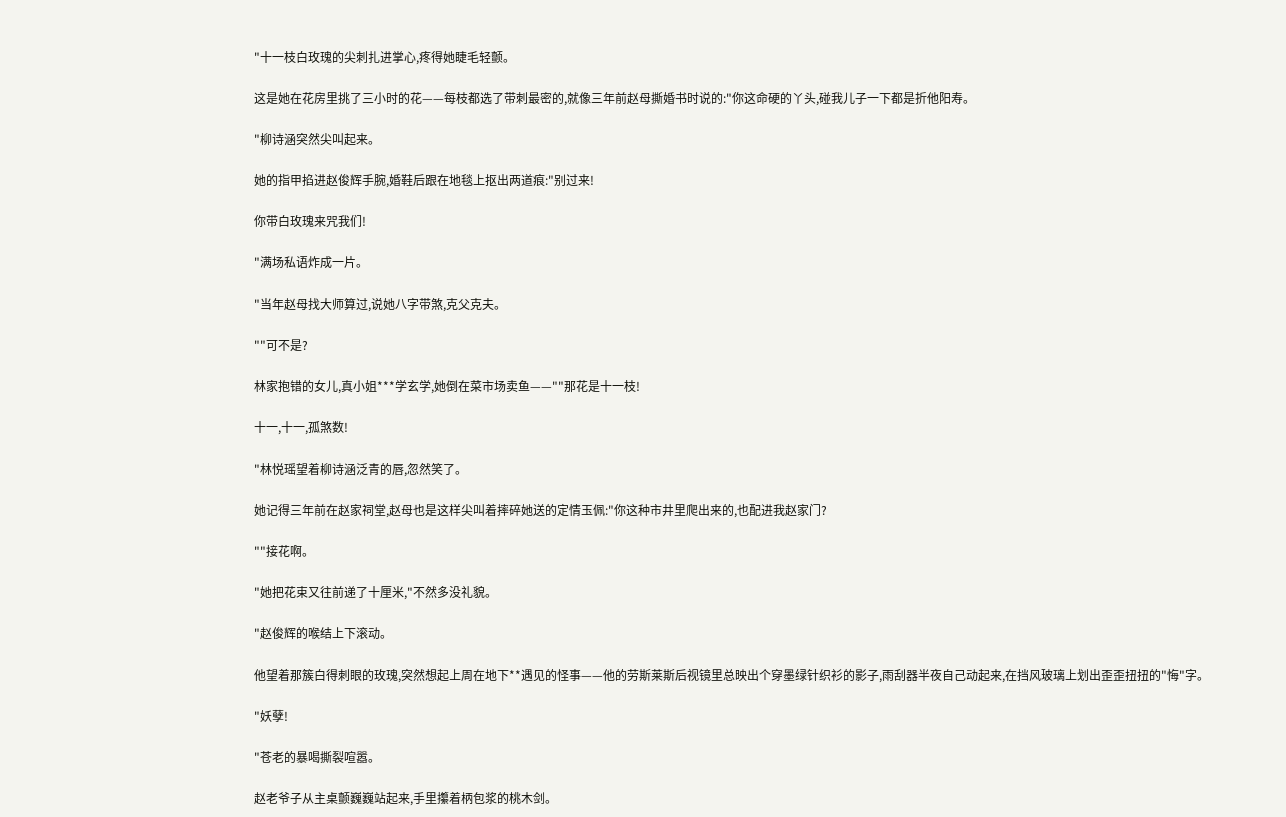"十一枝白玫瑰的尖刺扎进掌心,疼得她睫毛轻颤。

这是她在花房里挑了三小时的花——每枝都选了带刺最密的,就像三年前赵母撕婚书时说的:"你这命硬的丫头,碰我儿子一下都是折他阳寿。

"柳诗涵突然尖叫起来。

她的指甲掐进赵俊辉手腕,婚鞋后跟在地毯上抠出两道痕:"别过来!

你带白玫瑰来咒我们!

"满场私语炸成一片。

"当年赵母找大师算过,说她八字带煞,克父克夫。

""可不是?

林家抱错的女儿,真小姐***学玄学,她倒在菜市场卖鱼——""那花是十一枝!

十一,十一,孤煞数!

"林悦瑶望着柳诗涵泛青的唇,忽然笑了。

她记得三年前在赵家祠堂,赵母也是这样尖叫着摔碎她送的定情玉佩:"你这种市井里爬出来的,也配进我赵家门?

""接花啊。

"她把花束又往前递了十厘米,"不然多没礼貌。

"赵俊辉的喉结上下滚动。

他望着那簇白得刺眼的玫瑰,突然想起上周在地下**遇见的怪事——他的劳斯莱斯后视镜里总映出个穿墨绿针织衫的影子,雨刮器半夜自己动起来,在挡风玻璃上划出歪歪扭扭的"悔"字。

"妖孽!

"苍老的暴喝撕裂喧嚣。

赵老爷子从主桌颤巍巍站起来,手里攥着柄包浆的桃木剑。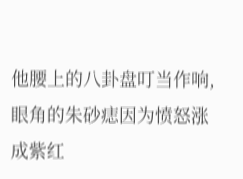他腰上的八卦盘叮当作响,眼角的朱砂痣因为愤怒涨成紫红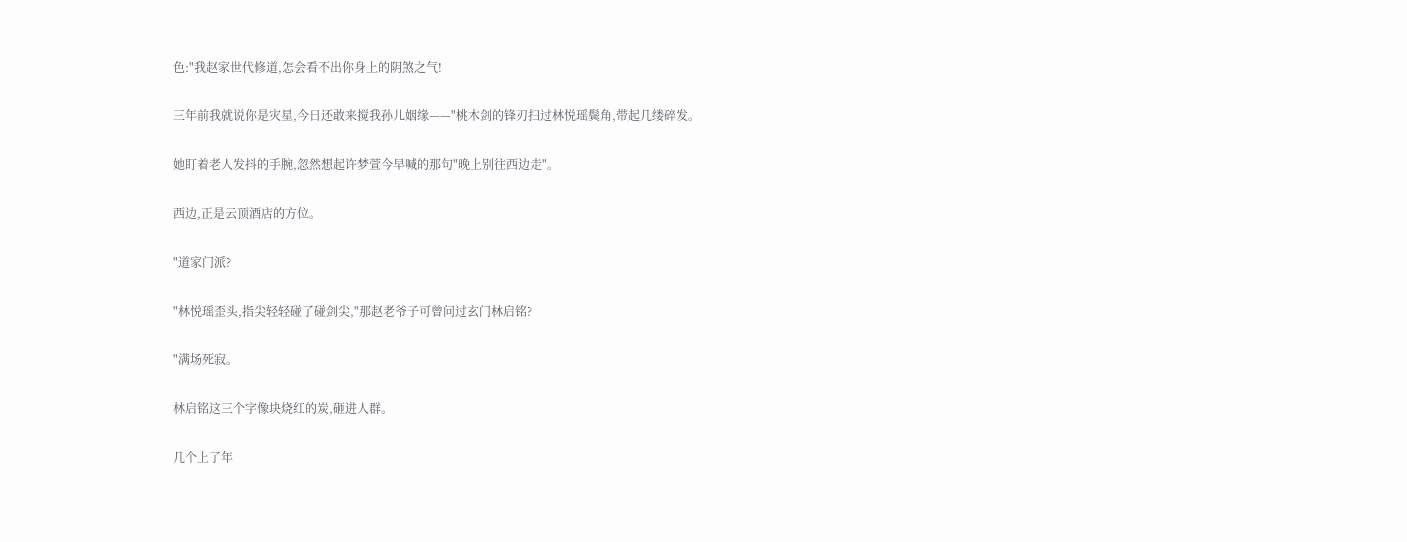色:"我赵家世代修道,怎会看不出你身上的阴煞之气!

三年前我就说你是灾星,今日还敢来搅我孙儿姻缘——"桃木剑的锋刃扫过林悦瑶鬓角,带起几缕碎发。

她盯着老人发抖的手腕,忽然想起许梦萱今早喊的那句"晚上别往西边走"。

西边,正是云顶酒店的方位。

"道家门派?

"林悦瑶歪头,指尖轻轻碰了碰剑尖,"那赵老爷子可曾问过玄门林启铭?

"满场死寂。

林启铭这三个字像块烧红的炭,砸进人群。

几个上了年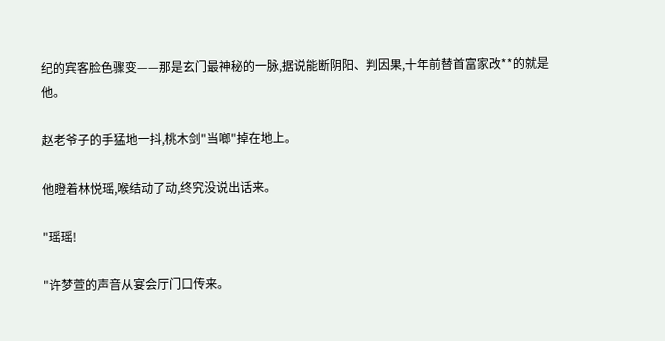纪的宾客脸色骤变——那是玄门最神秘的一脉,据说能断阴阳、判因果,十年前替首富家改**的就是他。

赵老爷子的手猛地一抖,桃木剑"当啷"掉在地上。

他瞪着林悦瑶,喉结动了动,终究没说出话来。

"瑶瑶!

"许梦萱的声音从宴会厅门口传来。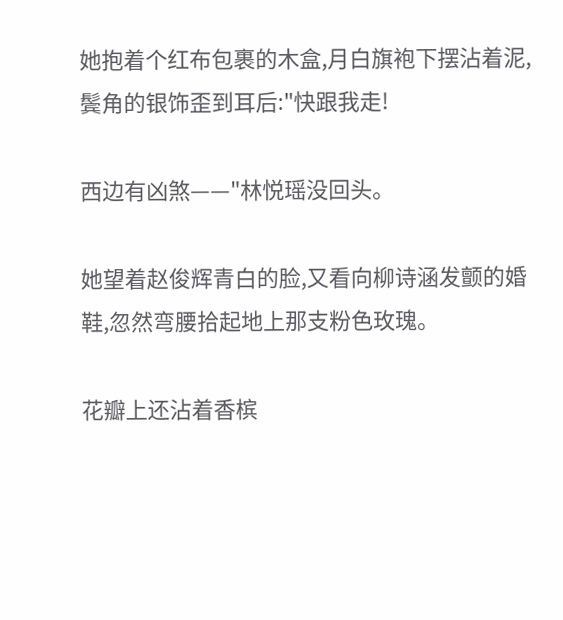她抱着个红布包裹的木盒,月白旗袍下摆沾着泥,鬓角的银饰歪到耳后:"快跟我走!

西边有凶煞——"林悦瑶没回头。

她望着赵俊辉青白的脸,又看向柳诗涵发颤的婚鞋,忽然弯腰拾起地上那支粉色玫瑰。

花瓣上还沾着香槟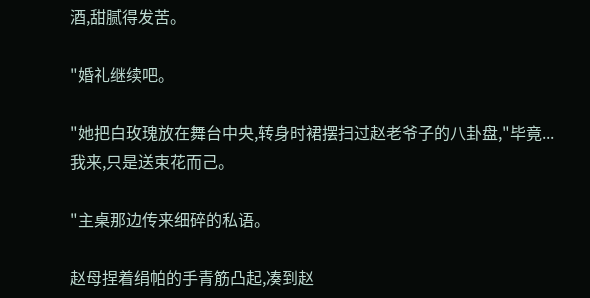酒,甜腻得发苦。

"婚礼继续吧。

"她把白玫瑰放在舞台中央,转身时裙摆扫过赵老爷子的八卦盘,"毕竟...我来,只是送束花而己。

"主桌那边传来细碎的私语。

赵母捏着绢帕的手青筋凸起,凑到赵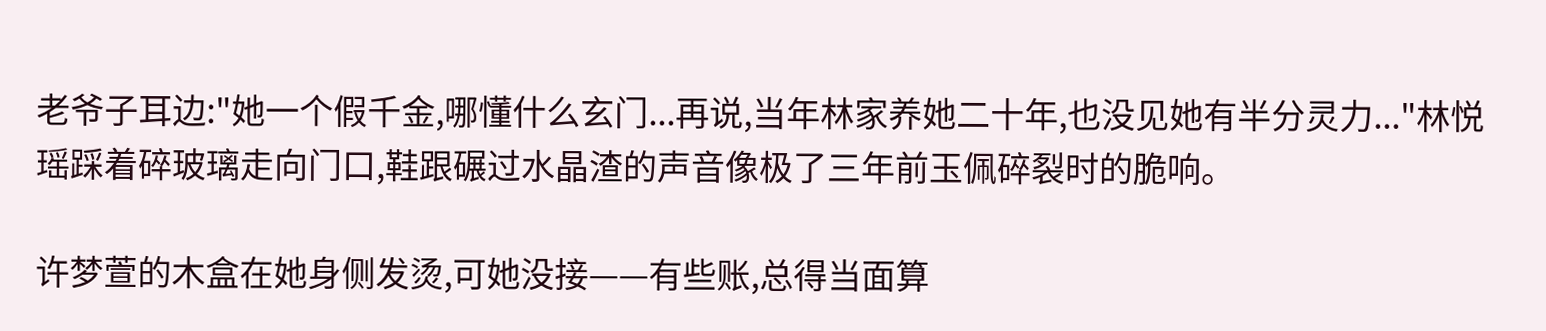老爷子耳边:"她一个假千金,哪懂什么玄门...再说,当年林家养她二十年,也没见她有半分灵力..."林悦瑶踩着碎玻璃走向门口,鞋跟碾过水晶渣的声音像极了三年前玉佩碎裂时的脆响。

许梦萱的木盒在她身侧发烫,可她没接——有些账,总得当面算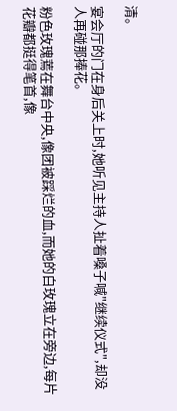清。

宴会厅的门在身后关上时,她听见主持人扯着嗓子喊"继续仪式",却没人再碰那捧花。

粉色玫瑰蔫在舞台中央,像团被踩烂的血,而她的白玫瑰立在旁边,每片花瓣都挺得笔首,像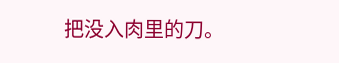把没入肉里的刀。